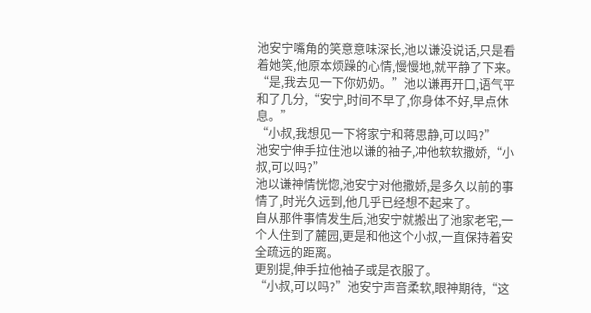池安宁嘴角的笑意意味深长,池以谦没说话,只是看着她笑,他原本烦躁的心情,慢慢地,就平静了下来。
“是,我去见一下你奶奶。”池以谦再开口,语气平和了几分,“安宁,时间不早了,你身体不好,早点休息。”
“小叔,我想见一下将家宁和蒋思静,可以吗?”
池安宁伸手拉住池以谦的袖子,冲他软软撒娇,“小叔,可以吗?”
池以谦神情恍惚,池安宁对他撒娇,是多久以前的事情了,时光久远到,他几乎已经想不起来了。
自从那件事情发生后,池安宁就搬出了池家老宅,一个人住到了麓园,更是和他这个小叔,一直保持着安全疏远的距离。
更别提,伸手拉他袖子或是衣服了。
“小叔,可以吗?”池安宁声音柔软,眼神期待,“这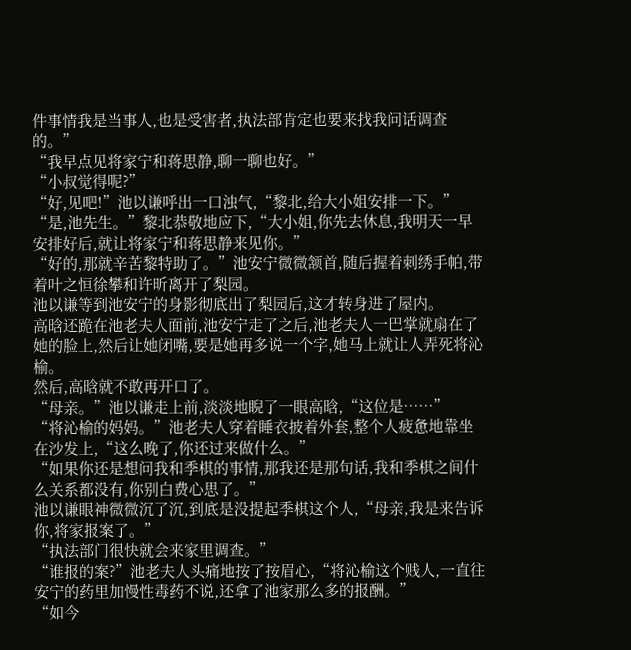件事情我是当事人,也是受害者,执法部肯定也要来找我问话调查的。”
“我早点见将家宁和蒋思静,聊一聊也好。”
“小叔觉得呢?”
“好,见吧!”池以谦呼出一口浊气,“黎北,给大小姐安排一下。”
“是,池先生。”黎北恭敬地应下,“大小姐,你先去休息,我明天一早安排好后,就让将家宁和蒋思静来见你。”
“好的,那就辛苦黎特助了。”池安宁微微颔首,随后握着刺绣手帕,带着叶之恒徐攀和许昕离开了梨园。
池以谦等到池安宁的身影彻底出了梨园后,这才转身进了屋内。
高晗还跪在池老夫人面前,池安宁走了之后,池老夫人一巴掌就扇在了她的脸上,然后让她闭嘴,要是她再多说一个字,她马上就让人弄死将沁榆。
然后,高晗就不敢再开口了。
“母亲。”池以谦走上前,淡淡地睨了一眼高晗,“这位是……”
“将沁榆的妈妈。”池老夫人穿着睡衣披着外套,整个人疲惫地靠坐在沙发上,“这么晚了,你还过来做什么。”
“如果你还是想问我和季棋的事情,那我还是那句话,我和季棋之间什么关系都没有,你别白费心思了。”
池以谦眼神微微沉了沉,到底是没提起季棋这个人,“母亲,我是来告诉你,将家报案了。”
“执法部门很快就会来家里调查。”
“谁报的案?”池老夫人头痛地按了按眉心,“将沁榆这个贱人,一直往安宁的药里加慢性毒药不说,还拿了池家那么多的报酬。”
“如今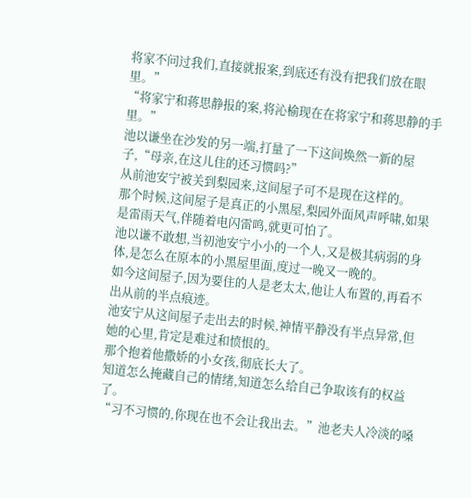将家不问过我们,直接就报案,到底还有没有把我们放在眼里。”
“将家宁和蒋思静报的案,将沁榆现在在将家宁和蒋思静的手里。”
池以谦坐在沙发的另一端,打量了一下这间焕然一新的屋子,“母亲,在这儿住的还习惯吗?”
从前池安宁被关到梨园来,这间屋子可不是现在这样的。
那个时候,这间屋子是真正的小黑屋,梨园外面风声呼啸,如果是雷雨天气,伴随着电闪雷鸣,就更可怕了。
池以谦不敢想,当初池安宁小小的一个人,又是极其病弱的身体,是怎么在原本的小黑屋里面,度过一晚又一晚的。
如今这间屋子,因为要住的人是老太太,他让人布置的,再看不出从前的半点痕迹。
池安宁从这间屋子走出去的时候,神情平静没有半点异常,但她的心里,肯定是难过和愤恨的。
那个抱着他撒娇的小女孩,彻底长大了。
知道怎么掩藏自己的情绪,知道怎么给自己争取该有的权益了。
“习不习惯的,你现在也不会让我出去。”池老夫人冷淡的嗓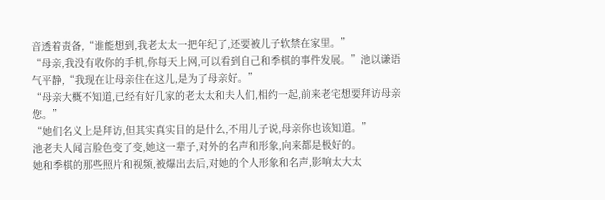音透着责备,“谁能想到,我老太太一把年纪了,还要被儿子软禁在家里。”
“母亲,我没有收你的手机,你每天上网,可以看到自己和季棋的事件发展。”池以谦语气平静,“我现在让母亲住在这儿,是为了母亲好。”
“母亲大概不知道,已经有好几家的老太太和夫人们,相约一起,前来老宅想要拜访母亲您。”
“她们名义上是拜访,但其实真实目的是什么,不用儿子说,母亲你也该知道。”
池老夫人闻言脸色变了变,她这一辈子,对外的名声和形象,向来都是极好的。
她和季棋的那些照片和视频,被爆出去后,对她的个人形象和名声,影响太大太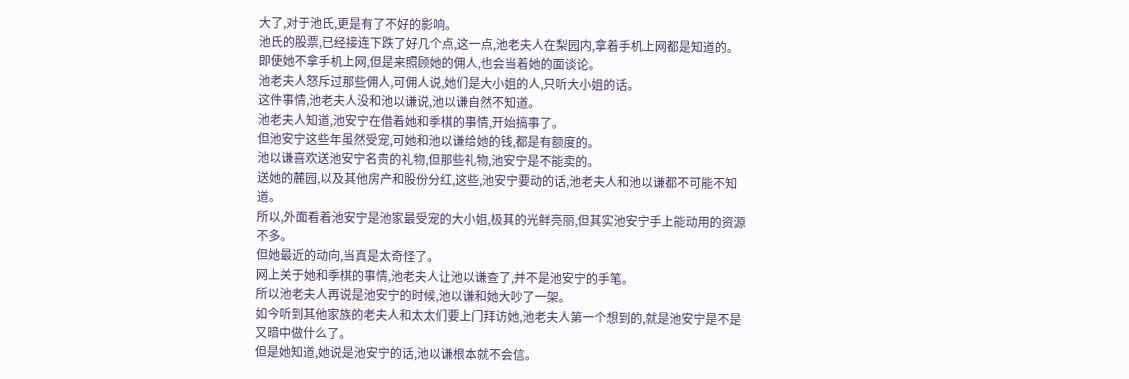大了,对于池氏,更是有了不好的影响。
池氏的股票,已经接连下跌了好几个点,这一点,池老夫人在梨园内,拿着手机上网都是知道的。
即使她不拿手机上网,但是来照顾她的佣人,也会当着她的面谈论。
池老夫人怒斥过那些佣人,可佣人说,她们是大小姐的人,只听大小姐的话。
这件事情,池老夫人没和池以谦说,池以谦自然不知道。
池老夫人知道,池安宁在借着她和季棋的事情,开始搞事了。
但池安宁这些年虽然受宠,可她和池以谦给她的钱,都是有额度的。
池以谦喜欢送池安宁名贵的礼物,但那些礼物,池安宁是不能卖的。
送她的麓园,以及其他房产和股份分红,这些,池安宁要动的话,池老夫人和池以谦都不可能不知道。
所以,外面看着池安宁是池家最受宠的大小姐,极其的光鲜亮丽,但其实池安宁手上能动用的资源不多。
但她最近的动向,当真是太奇怪了。
网上关于她和季棋的事情,池老夫人让池以谦查了,并不是池安宁的手笔。
所以池老夫人再说是池安宁的时候,池以谦和她大吵了一架。
如今听到其他家族的老夫人和太太们要上门拜访她,池老夫人第一个想到的,就是池安宁是不是又暗中做什么了。
但是她知道,她说是池安宁的话,池以谦根本就不会信。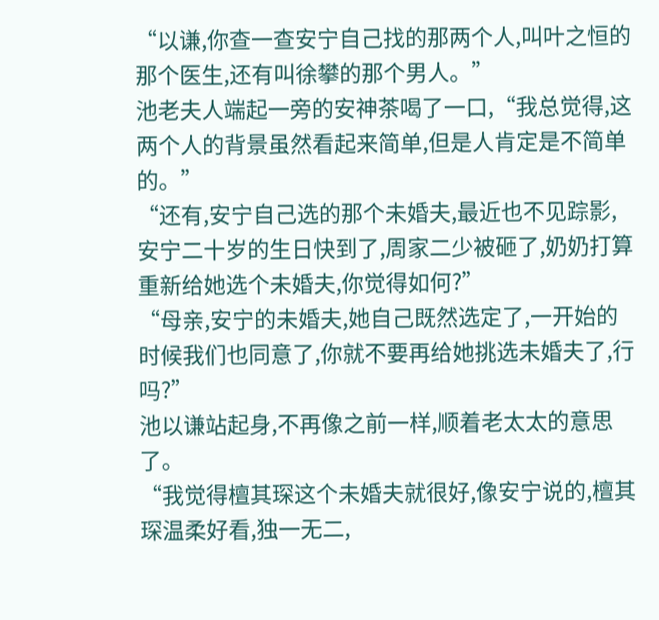“以谦,你查一查安宁自己找的那两个人,叫叶之恒的那个医生,还有叫徐攀的那个男人。”
池老夫人端起一旁的安神茶喝了一口,“我总觉得,这两个人的背景虽然看起来简单,但是人肯定是不简单的。”
“还有,安宁自己选的那个未婚夫,最近也不见踪影,安宁二十岁的生日快到了,周家二少被砸了,奶奶打算重新给她选个未婚夫,你觉得如何?”
“母亲,安宁的未婚夫,她自己既然选定了,一开始的时候我们也同意了,你就不要再给她挑选未婚夫了,行吗?”
池以谦站起身,不再像之前一样,顺着老太太的意思了。
“我觉得檀其琛这个未婚夫就很好,像安宁说的,檀其琛温柔好看,独一无二,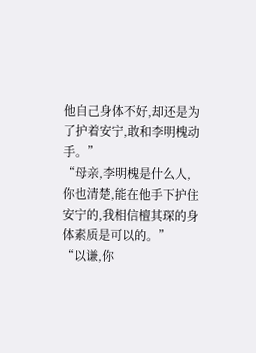他自己身体不好,却还是为了护着安宁,敢和李明槐动手。”
“母亲,李明槐是什么人,你也清楚,能在他手下护住安宁的,我相信檀其琛的身体素质是可以的。”
“以谦,你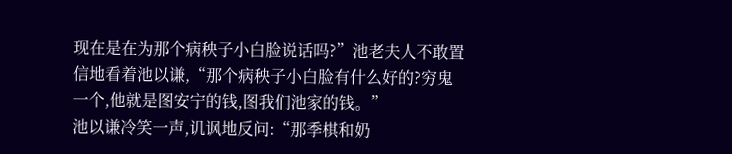现在是在为那个病秧子小白脸说话吗?”池老夫人不敢置信地看着池以谦,“那个病秧子小白脸有什么好的?穷鬼一个,他就是图安宁的钱,图我们池家的钱。”
池以谦冷笑一声,讥讽地反问:“那季棋和奶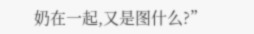奶在一起,又是图什么?”